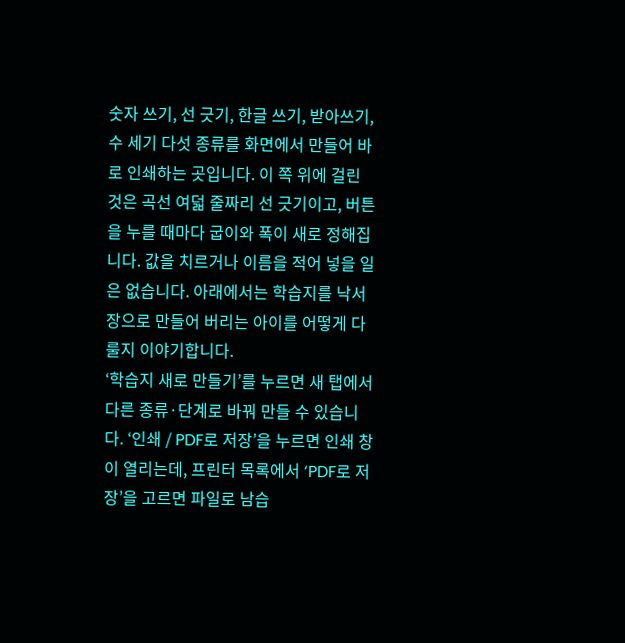숫자 쓰기, 선 긋기, 한글 쓰기, 받아쓰기, 수 세기 다섯 종류를 화면에서 만들어 바로 인쇄하는 곳입니다. 이 쪽 위에 걸린 것은 곡선 여덟 줄짜리 선 긋기이고, 버튼을 누를 때마다 굽이와 폭이 새로 정해집니다. 값을 치르거나 이름을 적어 넣을 일은 없습니다. 아래에서는 학습지를 낙서장으로 만들어 버리는 아이를 어떻게 다룰지 이야기합니다.
‘학습지 새로 만들기’를 누르면 새 탭에서 다른 종류·단계로 바꿔 만들 수 있습니다. ‘인쇄 / PDF로 저장’을 누르면 인쇄 창이 열리는데, 프린터 목록에서 ‘PDF로 저장’을 고르면 파일로 남습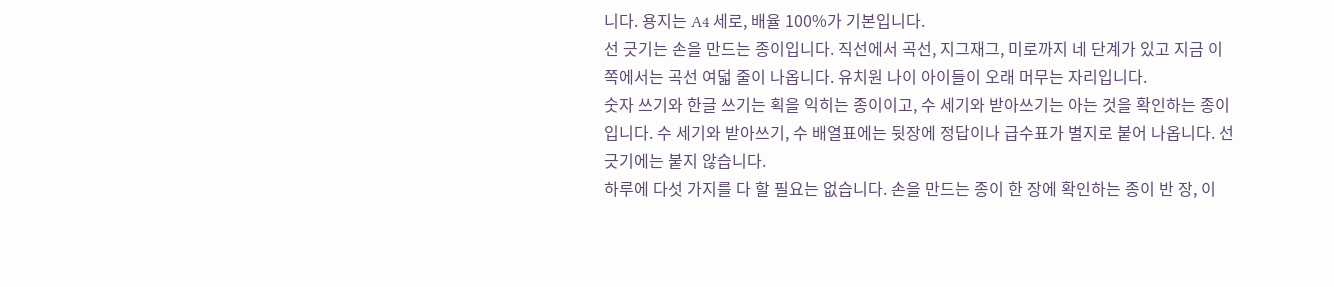니다. 용지는 A4 세로, 배율 100%가 기본입니다.
선 긋기는 손을 만드는 종이입니다. 직선에서 곡선, 지그재그, 미로까지 네 단계가 있고 지금 이 쪽에서는 곡선 여덟 줄이 나옵니다. 유치원 나이 아이들이 오래 머무는 자리입니다.
숫자 쓰기와 한글 쓰기는 획을 익히는 종이이고, 수 세기와 받아쓰기는 아는 것을 확인하는 종이입니다. 수 세기와 받아쓰기, 수 배열표에는 뒷장에 정답이나 급수표가 별지로 붙어 나옵니다. 선 긋기에는 붙지 않습니다.
하루에 다섯 가지를 다 할 필요는 없습니다. 손을 만드는 종이 한 장에 확인하는 종이 반 장, 이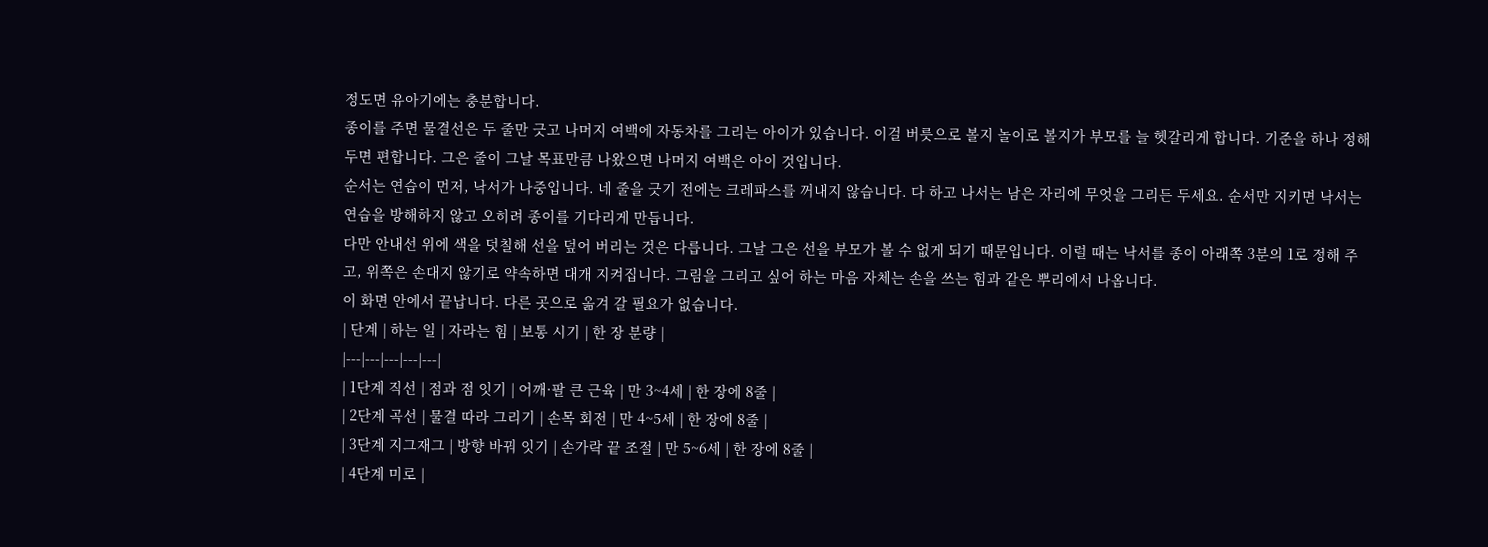정도면 유아기에는 충분합니다.
종이를 주면 물결선은 두 줄만 긋고 나머지 여백에 자동차를 그리는 아이가 있습니다. 이걸 버릇으로 볼지 놀이로 볼지가 부모를 늘 헷갈리게 합니다. 기준을 하나 정해 두면 편합니다. 그은 줄이 그날 목표만큼 나왔으면 나머지 여백은 아이 것입니다.
순서는 연습이 먼저, 낙서가 나중입니다. 네 줄을 긋기 전에는 크레파스를 꺼내지 않습니다. 다 하고 나서는 남은 자리에 무엇을 그리든 두세요. 순서만 지키면 낙서는 연습을 방해하지 않고 오히려 종이를 기다리게 만듭니다.
다만 안내선 위에 색을 덧칠해 선을 덮어 버리는 것은 다릅니다. 그날 그은 선을 부모가 볼 수 없게 되기 때문입니다. 이럴 때는 낙서를 종이 아래쪽 3분의 1로 정해 주고, 위쪽은 손대지 않기로 약속하면 대개 지켜집니다. 그림을 그리고 싶어 하는 마음 자체는 손을 쓰는 힘과 같은 뿌리에서 나옵니다.
이 화면 안에서 끝납니다. 다른 곳으로 옮겨 갈 필요가 없습니다.
| 단계 | 하는 일 | 자라는 힘 | 보통 시기 | 한 장 분량 |
|---|---|---|---|---|
| 1단계 직선 | 점과 점 잇기 | 어깨·팔 큰 근육 | 만 3~4세 | 한 장에 8줄 |
| 2단계 곡선 | 물결 따라 그리기 | 손목 회전 | 만 4~5세 | 한 장에 8줄 |
| 3단계 지그재그 | 방향 바꿔 잇기 | 손가락 끝 조절 | 만 5~6세 | 한 장에 8줄 |
| 4단계 미로 |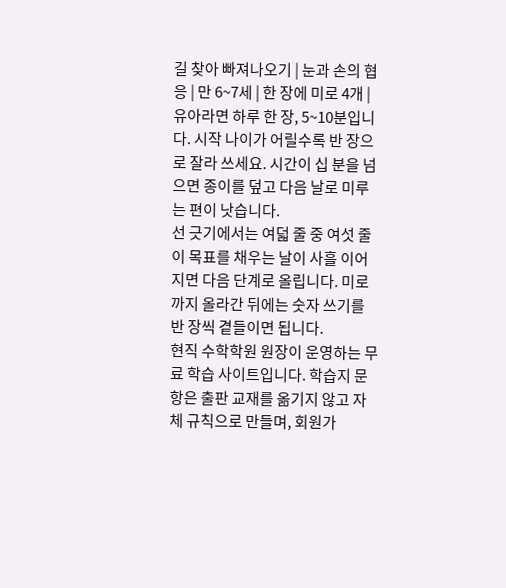길 찾아 빠져나오기 | 눈과 손의 협응 | 만 6~7세 | 한 장에 미로 4개 |
유아라면 하루 한 장, 5~10분입니다. 시작 나이가 어릴수록 반 장으로 잘라 쓰세요. 시간이 십 분을 넘으면 종이를 덮고 다음 날로 미루는 편이 낫습니다.
선 긋기에서는 여덟 줄 중 여섯 줄이 목표를 채우는 날이 사흘 이어지면 다음 단계로 올립니다. 미로까지 올라간 뒤에는 숫자 쓰기를 반 장씩 곁들이면 됩니다.
현직 수학학원 원장이 운영하는 무료 학습 사이트입니다. 학습지 문항은 출판 교재를 옮기지 않고 자체 규칙으로 만들며, 회원가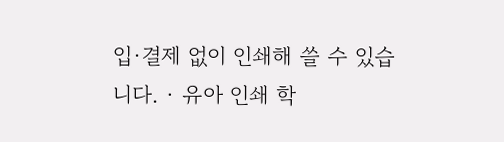입·결제 없이 인쇄해 쓸 수 있습니다. · 유아 인쇄 학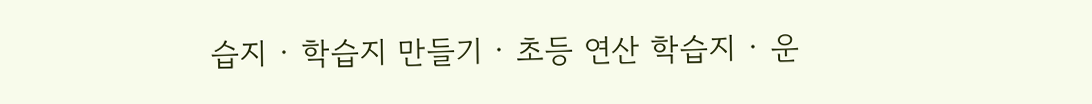습지 · 학습지 만들기 · 초등 연산 학습지 · 운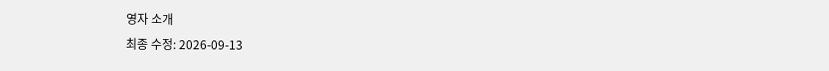영자 소개
최종 수정: 2026-09-13